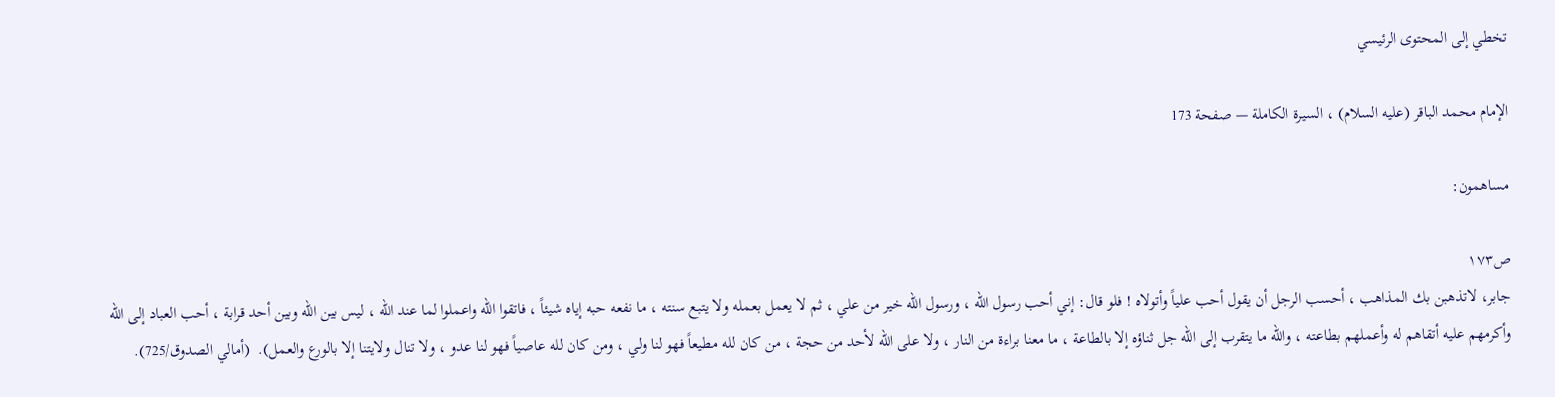تخطي إلى المحتوى الرئيسي

الإمام محمد الباقر (عليه السلام) ، السيرة الكاملة — صفحة 173

مساهمون:

ص١٧٣
جابر، لاتذهبن بك المذاهب ، أحسب الرجل أن يقول أحب علياً وأتولاه ! فلو قال: إني أحب رسول الله ، ورسول الله خير من علي ، ثم لا يعمل بعمله ولا يتبع سنته ، ما نفعه حبه إياه شيئاً ، فاتقوا الله واعملوا لما عند الله ، ليس بين الله وبين أحد قرابة ، أحب العباد إلى الله وأكرمهم عليه أتقاهم له وأعملهم بطاعته ، والله ما يتقرب إلى الله جل ثناؤه إلا بالطاعة ، ما معنا براءة من النار ، ولا على الله لأحد من حجة ، من كان لله مطيعاً فهو لنا ولي ، ومن كان لله عاصياً فهو لنا عدو ، ولا تنال ولايتنا إلا بالورع والعمل).  (أمالي الصدوق/725).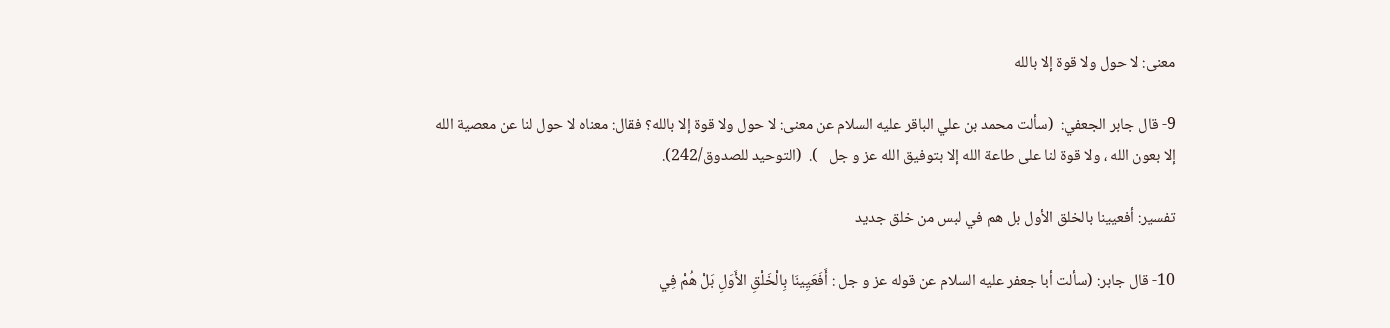معنى: لا حول ولا قوة إلا بالله

9- قال جابر الجعفي:  (سألت محمد بن علي الباقر عليه السلام عن معنى: لا حول ولا قوة إلا بالله؟ فقال: معناه لا حول لنا عن معصية الله إلا بعون الله ، ولا قوة لنا على طاعة الله إلا بتوفيق الله عز و جل   ).  (التوحيد للصدوق/242).

تفسير: أفعيينا بالخلق الأول بل هم في لبس من خلق جديد

10- قال جابر: (سألت أبا جعفر عليه السلام عن قوله عز و جل : أَفَعَيِينَا بِالْخَلْقِ الأَوَلِ بَلْ هُمْ فِي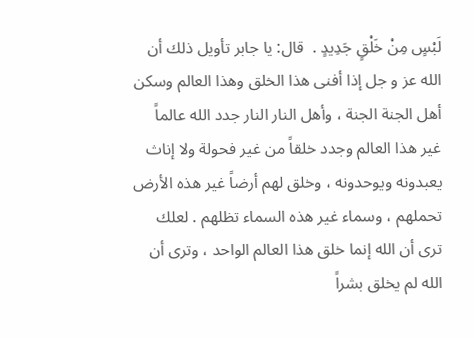لَبْسٍ مِنْ خَلْقٍ جَدِيدٍ .  قال: يا جابر تأويل ذلك أن الله عز و جل إذا أفنى هذا الخلق وهذا العالم وسكن أهل الجنة الجنة ، وأهل النار النار جدد الله عالماً غير هذا العالم وجدد خلقاً من غير فحولة ولا إناث يعبدونه ويوحدونه ، وخلق لهم أرضاً غير هذه الأرض تحملهم ، وسماء غير هذه السماء تظلهم . لعلك ترى أن الله إنما خلق هذا العالم الواحد ، وترى أن الله لم يخلق بشراً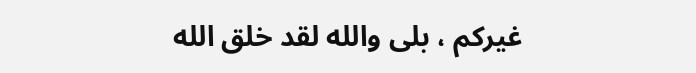غيركم ، بلى والله لقد خلق الله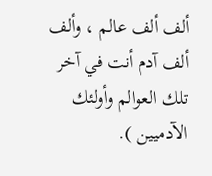ألف ألف عالم ، وألف ألف آدم أنت في آخر تلك العوالم وأولئك الآدميين ).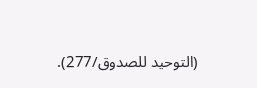(التوحيد للصدوق/277).